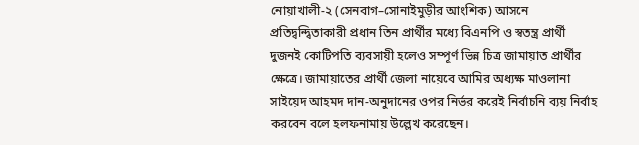নোয়াখালী-২ (সেনবাগ–সোনাইমুড়ীর আংশিক) আসনে প্রতিদ্বন্দ্বিতাকারী প্রধান তিন প্রার্থীর মধ্যে বিএনপি ও স্বতন্ত্র প্রার্থী দুজনই কোটিপতি ব্যবসায়ী হলেও সম্পূর্ণ ভিন্ন চিত্র জামায়াত প্রার্থীর ক্ষেত্রে। জামায়াতের প্রার্থী জেলা নায়েবে আমির অধ্যক্ষ মাওলানা সাইয়েদ আহমদ দান-অনুদানের ওপর নির্ভর করেই নির্বাচনি ব্যয় নির্বাহ করবেন বলে হলফনামায় উল্লেখ করেছেন।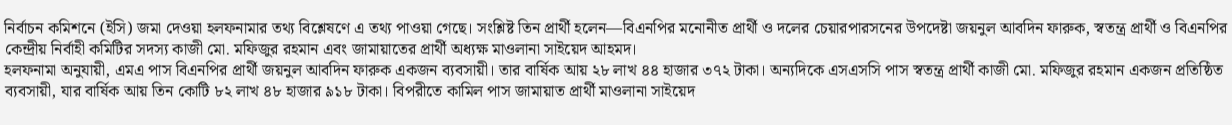নির্বাচন কমিশনে (ইসি) জমা দেওয়া হলফনামার তথ্য বিশ্লেষণে এ তথ্য পাওয়া গেছে। সংশ্লিষ্ট তিন প্রার্থী হলেন—বিএনপির মনোনীত প্রার্থী ও দলের চেয়ারপারসনের উপদেষ্টা জয়নুল আবদিন ফারুক, স্বতন্ত্র প্রার্থী ও বিএনপির কেন্দ্রীয় নির্বাহী কমিটির সদস্য কাজী মো. মফিজুর রহমান এবং জামায়াতের প্রার্থী অধ্যক্ষ মাওলানা সাইয়েদ আহমদ।
হলফনামা অনুযায়ী, এমএ পাস বিএনপির প্রার্থী জয়নুল আবদিন ফারুক একজন ব্যবসায়ী। তার বার্ষিক আয় ২৮ লাখ ৪৪ হাজার ৩৭২ টাকা। অন্যদিকে এসএসসি পাস স্বতন্ত্র প্রার্থী কাজী মো. মফিজুর রহমান একজন প্রতিষ্ঠিত ব্যবসায়ী, যার বার্ষিক আয় তিন কোটি ৮২ লাখ ৪৮ হাজার ৯১৮ টাকা। বিপরীতে কামিল পাস জামায়াত প্রার্থী মাওলানা সাইয়েদ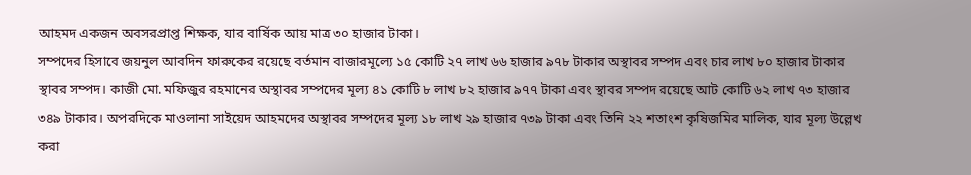আহমদ একজন অবসরপ্রাপ্ত শিক্ষক, যার বার্ষিক আয় মাত্র ৩০ হাজার টাকা।
সম্পদের হিসাবে জয়নুল আবদিন ফারুকের রয়েছে বর্তমান বাজারমূল্যে ১৫ কোটি ২৭ লাখ ৬৬ হাজার ৯৭৮ টাকার অস্থাবর সম্পদ এবং চার লাখ ৮০ হাজার টাকার স্থাবর সম্পদ। কাজী মো. মফিজুর রহমানের অস্থাবর সম্পদের মূল্য ৪১ কোটি ৮ লাখ ৮২ হাজার ৯৭৭ টাকা এবং স্থাবর সম্পদ রয়েছে আট কোটি ৬২ লাখ ৭৩ হাজার ৩৪৯ টাকার। অপরদিকে মাওলানা সাইয়েদ আহমদের অস্থাবর সম্পদের মূল্য ১৮ লাখ ২৯ হাজার ৭৩৯ টাকা এবং তিনি ২২ শতাংশ কৃষিজমির মালিক, যার মূল্য উল্লেখ করা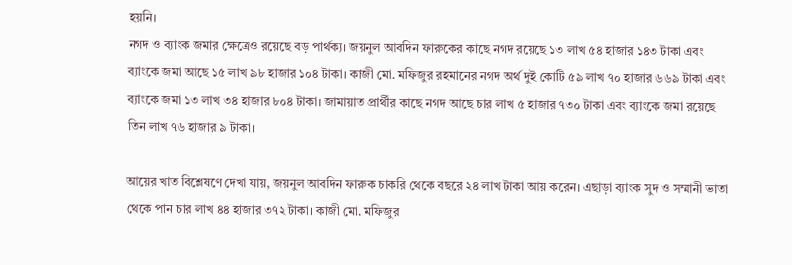হয়নি।
নগদ ও ব্যাংক জমার ক্ষেত্রেও রয়েছে বড় পার্থক্য। জয়নুল আবদিন ফারুকের কাছে নগদ রয়েছে ১৩ লাখ ৫৪ হাজার ১৪৩ টাকা এবং ব্যাংকে জমা আছে ১৫ লাখ ৯৮ হাজার ১০৪ টাকা। কাজী মো. মফিজুর রহমানের নগদ অর্থ দুই কোটি ৫৯ লাখ ৭০ হাজার ৬৬৯ টাকা এবং ব্যাংকে জমা ১৩ লাখ ৩৪ হাজার ৮০৪ টাকা। জামায়াত প্রার্থীর কাছে নগদ আছে চার লাখ ৫ হাজার ৭৩০ টাকা এবং ব্যাংকে জমা রয়েছে তিন লাখ ৭৬ হাজার ৯ টাকা।

আয়ের খাত বিশ্লেষণে দেখা যায়, জয়নুল আবদিন ফারুক চাকরি থেকে বছরে ২৪ লাখ টাকা আয় করেন। এছাড়া ব্যাংক সুদ ও সম্মানী ভাতা থেকে পান চার লাখ ৪৪ হাজার ৩৭২ টাকা। কাজী মো. মফিজুর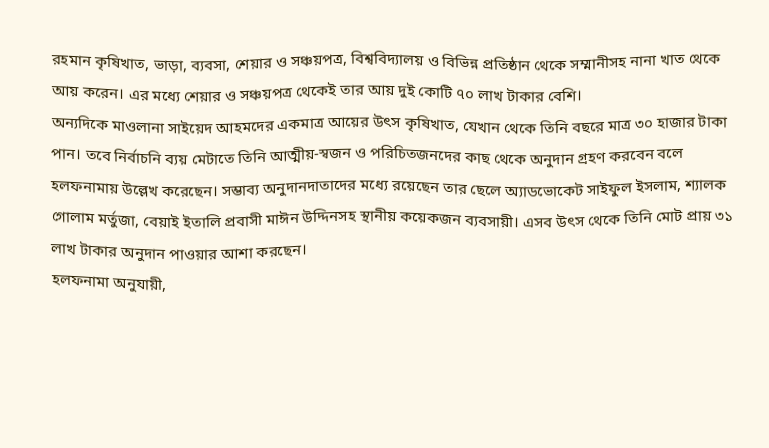রহমান কৃষিখাত, ভাড়া, ব্যবসা, শেয়ার ও সঞ্চয়পত্র, বিশ্ববিদ্যালয় ও বিভিন্ন প্রতিষ্ঠান থেকে সম্মানীসহ নানা খাত থেকে আয় করেন। এর মধ্যে শেয়ার ও সঞ্চয়পত্র থেকেই তার আয় দুই কোটি ৭০ লাখ টাকার বেশি।
অন্যদিকে মাওলানা সাইয়েদ আহমদের একমাত্র আয়ের উৎস কৃষিখাত, যেখান থেকে তিনি বছরে মাত্র ৩০ হাজার টাকা পান। তবে নির্বাচনি ব্যয় মেটাতে তিনি আত্মীয়-স্বজন ও পরিচিতজনদের কাছ থেকে অনুদান গ্রহণ করবেন বলে হলফনামায় উল্লেখ করেছেন। সম্ভাব্য অনুদানদাতাদের মধ্যে রয়েছেন তার ছেলে অ্যাডভোকেট সাইফুল ইসলাম, শ্যালক গোলাম মর্তুজা, বেয়াই ইতালি প্রবাসী মাঈন উদ্দিনসহ স্থানীয় কয়েকজন ব্যবসায়ী। এসব উৎস থেকে তিনি মোট প্রায় ৩১ লাখ টাকার অনুদান পাওয়ার আশা করছেন।
হলফনামা অনুযায়ী,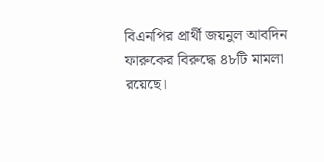বিএনপির প্রার্থী জয়নুল আবদিন ফারুকের বিরুদ্ধে ৪৮টি মামলা রয়েছে।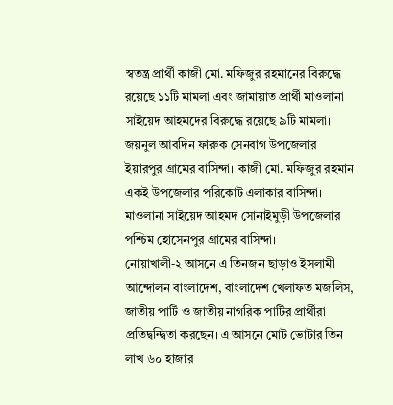স্বতন্ত্র প্রার্থী কাজী মো. মফিজুর রহমানের বিরুদ্ধে রয়েছে ১১টি মামলা এবং জামায়াত প্রার্থী মাওলানা সাইয়েদ আহমদের বিরুদ্ধে রয়েছে ৯টি মামলা।
জয়নুল আবদিন ফারুক সেনবাগ উপজেলার ইয়ারপুর গ্রামের বাসিন্দা। কাজী মো. মফিজুর রহমান একই উপজেলার পরিকোট এলাকার বাসিন্দা। মাওলানা সাইয়েদ আহমদ সোনাইমুড়ী উপজেলার পশ্চিম হোসেনপুর গ্রামের বাসিন্দা।
নোয়াখালী-২ আসনে এ তিনজন ছাড়াও ইসলামী আন্দোলন বাংলাদেশ, বাংলাদেশ খেলাফত মজলিস, জাতীয় পার্টি ও জাতীয় নাগরিক পার্টির প্রার্থীরা প্রতিদ্বন্দ্বিতা করছেন। এ আসনে মোট ভোটার তিন লাখ ৬০ হাজার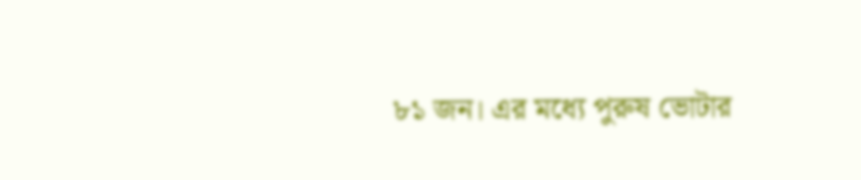৮১ জন। এর মধ্যে পুরুষ ভোটার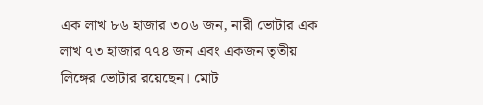এক লাখ ৮৬ হাজার ৩০৬ জন, নারী ভোটার এক লাখ ৭৩ হাজার ৭৭৪ জন এবং একজন তৃতীয় লিঙ্গের ভোটার রয়েছেন। মোট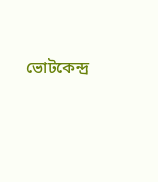ভোটকেন্দ্র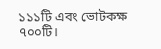১১১টি এবং ভোটকক্ষ ৭০০টি।